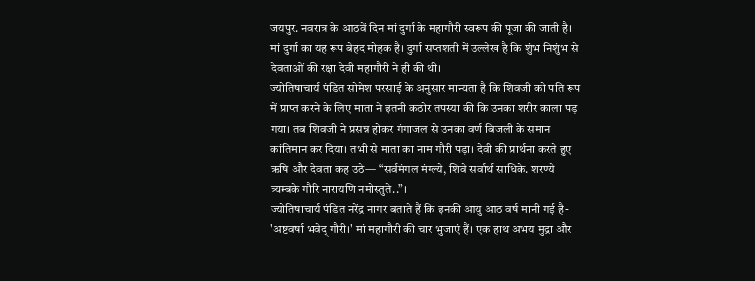जयपुर. नवरात्र के आठवें दिन मां दुर्गा के महागौरी स्वरूप की पूजा की जाती है। मां दुर्गा का यह रूप बेहद मोहक है। दुर्गा सप्तशती में उल्लेख है कि शुंभ निशुंभ से देवताओं की रक्षा देवी महागौरी ने ही की थी।
ज्योतिषाचार्य पंडित सोमेश परसाई के अनुसार मान्यता है कि शिवजी को पति रूप में प्राप्त करने के लिए माता ने इतनी कठोर तपस्या की कि उनका शरीर काला पड़ गया। तब शिवजी ने प्रसन्न होकर गंगाजल से उनका वर्ण बिजली के समान कांतिमान कर दिया। तभी से माता का नाम गौरी पड़ा। देवी की प्रार्थना करते हुए ऋषि और देवता कह उठे— “सर्वमंगल मंग्ल्ये, शिवे सर्वार्थ साधिके. शरण्ये त्र्यम्बके गौरि नारायणि नमोस्तुते..”।
ज्योतिषाचार्य पंडित नरेंद्र नागर बताते हैं कि इनकी आयु आठ वर्ष मानी गई है- 'अष्टवर्षा भवेद् गौरी।' मां महागौरी की चार भुजाएं हैं। एक हाथ अभय मुद्रा और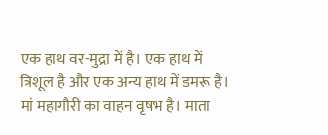एक हाथ वर-मुद्रा में है। एक हाथ में त्रिशूल है और एक अन्य हाथ में डमरू है। मां महागौरी का वाहन वृषभ है। माता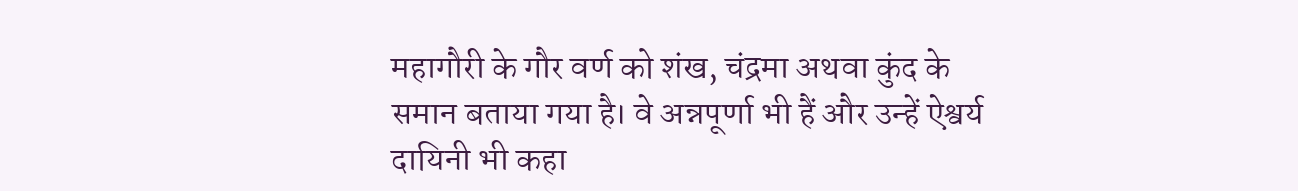महागौरी के गौर वर्ण को शंख, चंद्रमा अथवा कुंद के समान बताया गया है। वे अन्नपूर्णा भी हैं और उन्हें ऐश्वर्य दायिनी भी कहा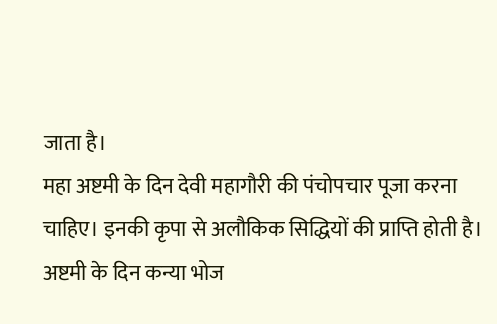जाता है।
महा अष्टमी के दिन देवी महागौरी की पंचोपचार पूजा करना चाहिए। इनकी कृपा से अलौकिक सिद्धियों की प्राप्ति होती है। अष्टमी के दिन कन्या भोज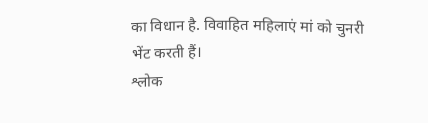का विधान है. विवाहित महिलाएं मां को चुनरी भेंट करती हैं।
श्लोक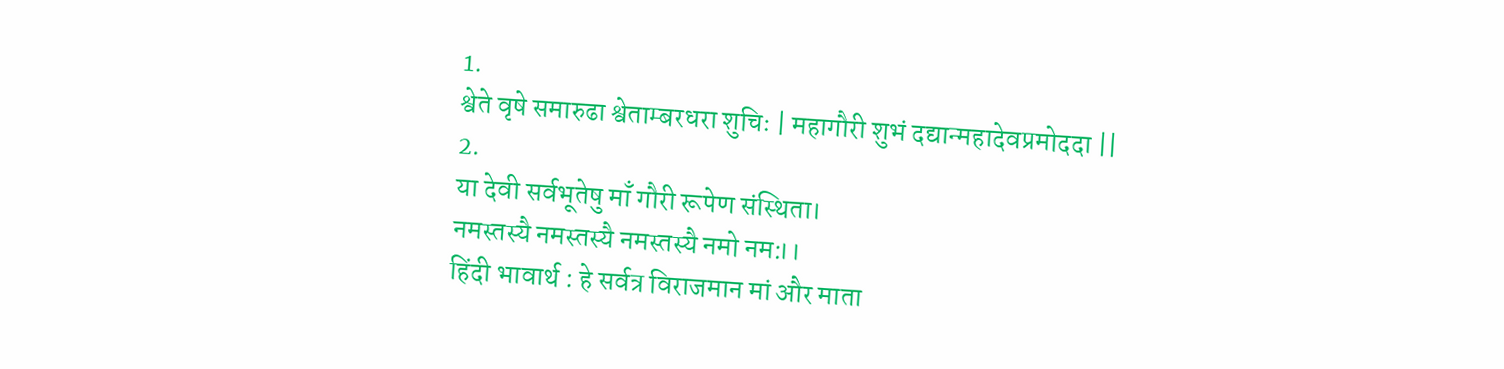1.
श्वेते वृषे समारुढा श्वेताम्बरधरा शुचिः | महागौरी शुभं दद्यान्महादेवप्रमोददा ||
2.
या देवी सर्वभूतेषु माँ गौरी रूपेण संस्थिता।
नमस्तस्यै नमस्तस्यै नमस्तस्यै नमो नम:।।
हिंदी भावार्थ : हे सर्वत्र विराजमान मां और माता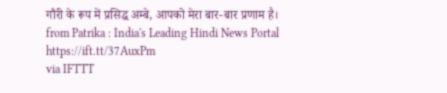गौरी के रूप में प्रसिद्ध अम्बे, आपको मेरा बार-बार प्रणाम है।
from Patrika : India's Leading Hindi News Portal https://ift.tt/37AuxPm
via IFTTT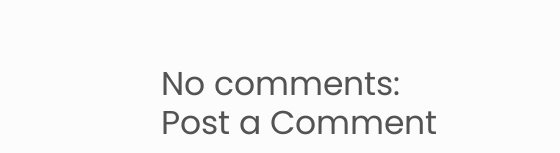No comments:
Post a Comment